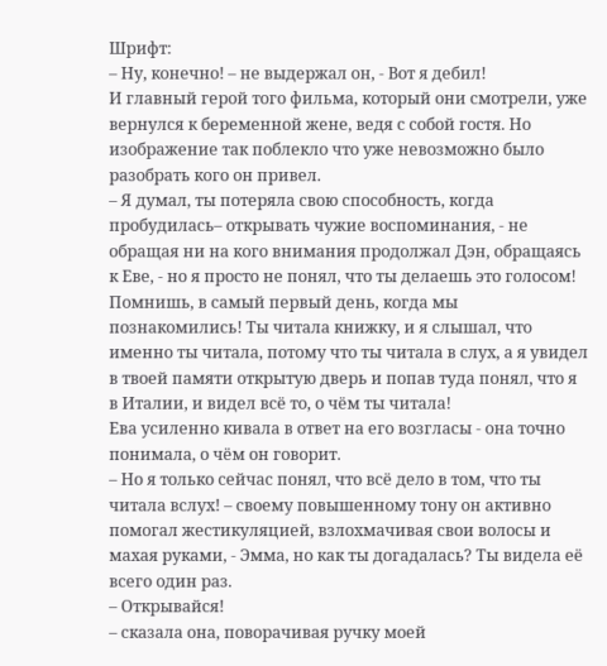Шрифт:
– Ну, конечно! – не выдержал он, - Вот я дебил!
И главный герой того фильма, который они смотрели, уже вернулся к беременной жене, ведя с собой гостя. Но изображение так поблекло что уже невозможно было разобрать кого он привел.
– Я думал, ты потеряла свою способность, когда пробудилась– открывать чужие воспоминания, - не обращая ни на кого внимания продолжал Дэн, обращаясь к Еве, - но я просто не понял, что ты делаешь это голосом! Помнишь, в самый первый день, когда мы познакомились! Ты читала книжку, и я слышал, что именно ты читала, потому что ты читала в слух, а я увидел в твоей памяти открытую дверь и попав туда понял, что я в Италии, и видел всё то, о чём ты читала!
Ева усиленно кивала в ответ на его возгласы - она точно понимала, о чём он говорит.
– Но я только сейчас понял, что всё дело в том, что ты читала вслух! – своему повышенному тону он активно помогал жестикуляцией, взлохмачивая свои волосы и махая руками, - Эмма, но как ты догадалась? Ты видела её всего один раз.
– Открывайся!
– сказала она, поворачивая ручку моей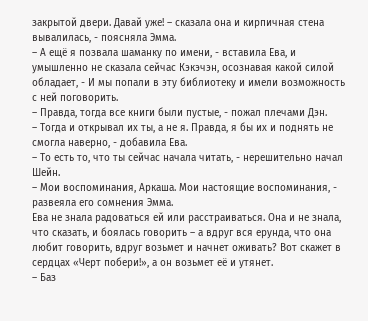закрытой двери. Давай уже! – сказала она и кирпичная стена вывалилась, - поясняла Эмма.
– А ещё я позвала шаманку по имени, - вставила Ева, и умышленно не сказала сейчас Кэкэчэн, осознавая какой силой обладает, - И мы попали в эту библиотеку и имели возможность с ней поговорить.
– Правда, тогда все книги были пустые, - пожал плечами Дэн.
– Тогда и открывал их ты, а не я. Правда, я бы их и поднять не смогла наверно, - добавила Ева.
– То есть то, что ты сейчас начала читать, - нерешительно начал Шейн.
– Мои воспоминания, Аркаша. Мои настоящие воспоминания, - развеяла его сомнения Эмма.
Ева не знала радоваться ей или расстраиваться. Она и не знала, что сказать, и боялась говорить – а вдруг вся ерунда, что она любит говорить, вдруг возьмет и начнет оживать? Вот скажет в сердцах «Черт побери!», а он возьмет её и утянет.
– Баз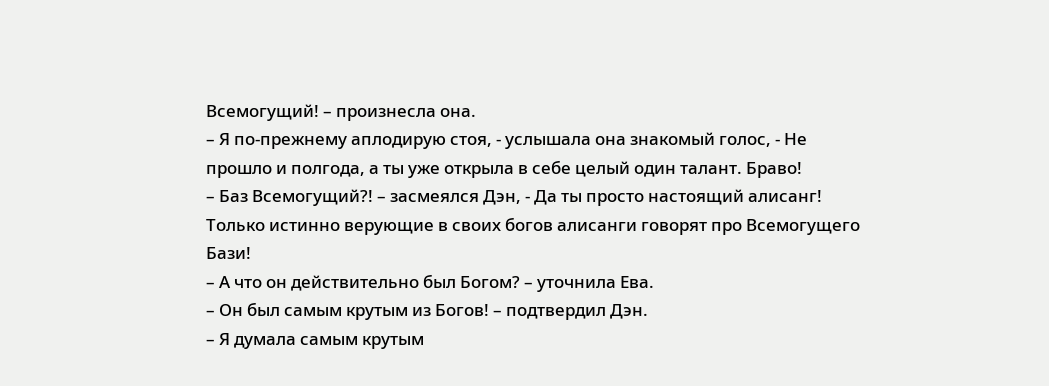Всемогущий! – произнесла она.
– Я по-прежнему аплодирую стоя, - услышала она знакомый голос, - Не прошло и полгода, а ты уже открыла в себе целый один талант. Браво!
– Баз Всемогущий?! – засмеялся Дэн, - Да ты просто настоящий алисанг! Только истинно верующие в своих богов алисанги говорят про Всемогущего Бази!
– А что он действительно был Богом? – уточнила Ева.
– Он был самым крутым из Богов! – подтвердил Дэн.
– Я думала самым крутым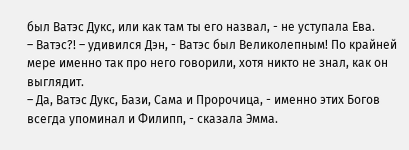был Ватэс Дукс, или как там ты его назвал, - не уступала Ева.
– Ватэс?! – удивился Дэн, - Ватэс был Великолепным! По крайней мере именно так про него говорили, хотя никто не знал, как он выглядит.
– Да, Ватэс Дукс, Бази, Сама и Пророчица, - именно этих Богов всегда упоминал и Филипп, - сказала Эмма.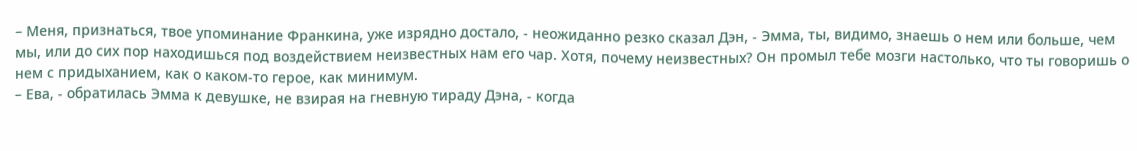– Меня, признаться, твое упоминание Франкина, уже изрядно достало, - неожиданно резко сказал Дэн, - Эмма, ты, видимо, знаешь о нем или больше, чем мы, или до сих пор находишься под воздействием неизвестных нам его чар. Хотя, почему неизвестных? Он промыл тебе мозги настолько, что ты говоришь о нем с придыханием, как о каком-то герое, как минимум.
– Ева, - обратилась Эмма к девушке, не взирая на гневную тираду Дэна, - когда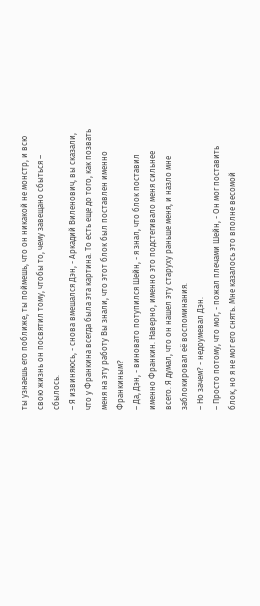ты узнаешь его поближе, ты поймешь, что он никакой не монстр, и всю свою жизнь он посвятил тому, чтобы то, чему завещано сбыться – сбылось.
– Я извиняюсь, - снова вмешался Дэн, - Аркадий Виленович, вы сказали, что у Франкина всегда была эта картина. То есть еще до того, как позвать меня на эту работу Вы знали, что этот блок был поставлен именно Франкиным?
– Да, Дэн, - виновато потупился Шейн, - я знал, что блок поставил именно Франкин. Наверно, именно это подстегивало меня сильнее всего. Я думал, что он нашел эту старуху раньше меня, и назло мне заблокировал её воспоминания.
– Но зачем? - недоумевал Дэн.
– Просто потому, что мог, - пожал плечами Шейн, - Он мог поставить блок, но я не мог его снять. Мне казалось это вполне весомой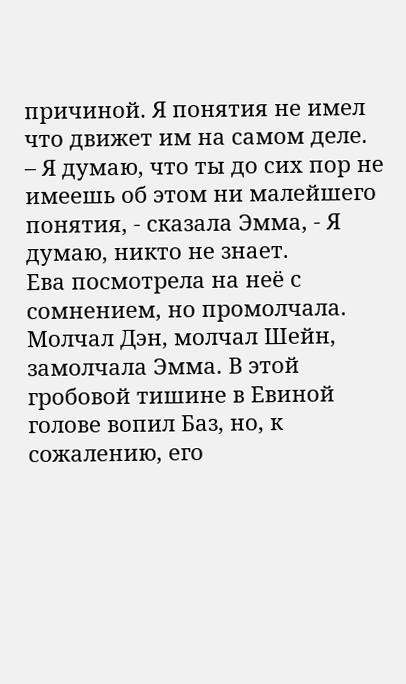причиной. Я понятия не имел что движет им на самом деле.
– Я думаю, что ты до сих пор не имеешь об этом ни малейшего понятия, - сказала Эмма, - Я думаю, никто не знает.
Ева посмотрела на неё с сомнением, но промолчала. Молчал Дэн, молчал Шейн, замолчала Эмма. В этой гробовой тишине в Евиной голове вопил Баз, но, к сожалению, его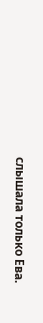слышала только Ева.